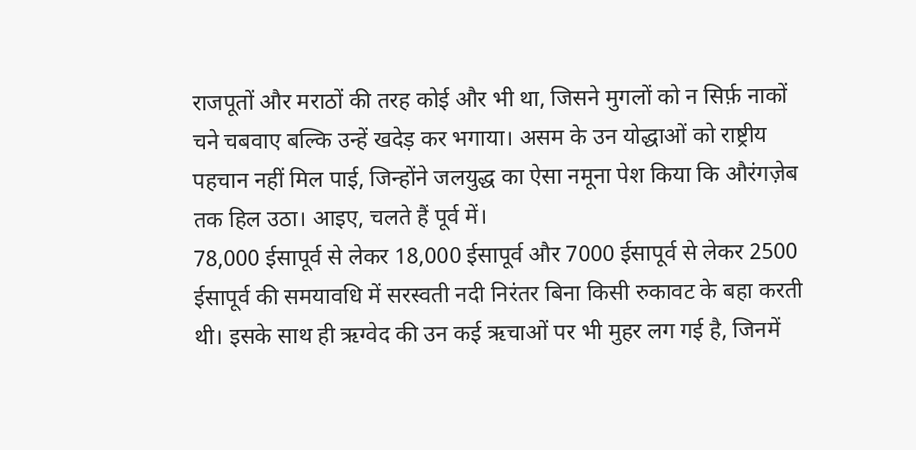राजपूतों और मराठों की तरह कोई और भी था, जिसने मुगलों को न सिर्फ़ नाकों चने चबवाए बल्कि उन्हें खदेड़ कर भगाया। असम के उन योद्धाओं को राष्ट्रीय पहचान नहीं मिल पाई, जिन्होंने जलयुद्ध का ऐसा नमूना पेश किया कि औरंगज़ेब तक हिल उठा। आइए, चलते हैं पूर्व में।
78,000 ईसापूर्व से लेकर 18,000 ईसापूर्व और 7000 ईसापूर्व से लेकर 2500 ईसापूर्व की समयावधि में सरस्वती नदी निरंतर बिना किसी रुकावट के बहा करती थी। इसके साथ ही ऋग्वेद की उन कई ऋचाओं पर भी मुहर लग गई है, जिनमें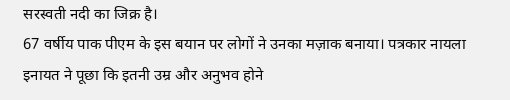सरस्वती नदी का जिक्र है।
67 वर्षीय पाक पीएम के इस बयान पर लोगों ने उनका मज़ाक बनाया। पत्रकार नायला इनायत ने पूछा कि इतनी उम्र और अनुभव होने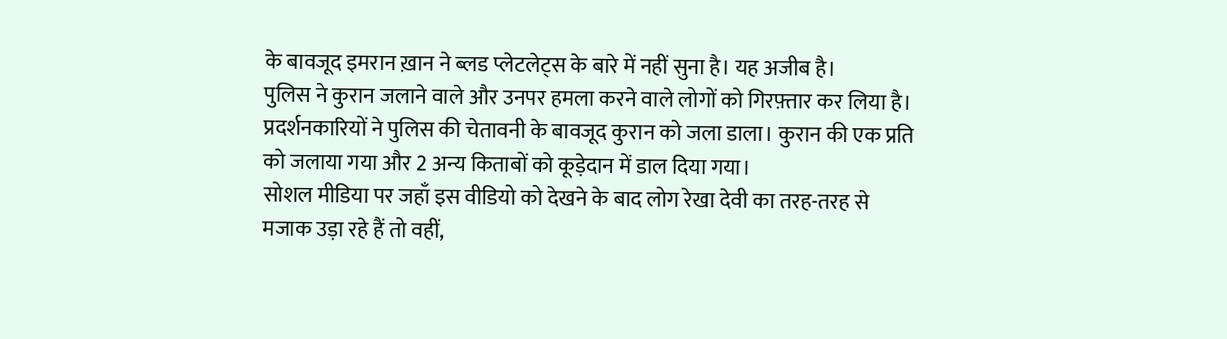के बावजूद इमरान ख़ान ने ब्लड प्लेटलेट्स के बारे में नहीं सुना है। यह अजीब है।
पुलिस ने कुरान जलाने वाले और उनपर हमला करने वाले लोगों को गिरफ़्तार कर लिया है। प्रदर्शनकारियों ने पुलिस की चेतावनी के बावजूद कुरान को जला डाला। कुरान की एक प्रति को जलाया गया और 2 अन्य किताबों को कूड़ेदान में डाल दिया गया।
सोशल मीडिया पर जहाँ इस वीडियो को देखने के बाद लोग रेखा देवी का तरह-तरह से मजाक उड़ा रहे हैं तो वहीं,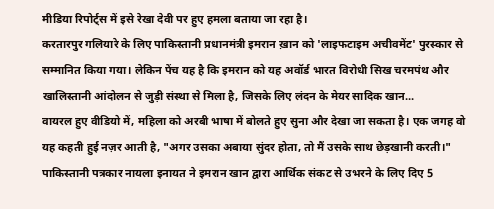मीडिया रिपोर्ट्स में इसे रेखा देवी पर हुए हमला बताया जा रहा है।
करतारपुर गलियारे के लिए पाकिस्तानी प्रधानमंत्री इमरान ख़ान को 'लाइफटाइम अचीवमेंट' पुरस्कार से सम्मानित किया गया। लेकिन पेंच यह है कि इमरान को यह अवॉर्ड भारत विरोधी सिख चरमपंथ और खालिस्तानी आंदोलन से जुड़ी संस्था से मिला है, जिसके लिए लंदन के मेयर सादिक खान...
वायरल हुए वीडियो में, महिला को अरबी भाषा में बोलते हुए सुना और देखा जा सकता है। एक जगह वो यह कहती हुई नज़र आती है, "अगर उसका अबाया सुंदर होता, तो मैं उसके साथ छेड़खानी करती।"
पाकिस्तानी पत्रकार नायला इनायत ने इमरान खान द्वारा आर्थिक संकट से उभरने के लिए दिए 5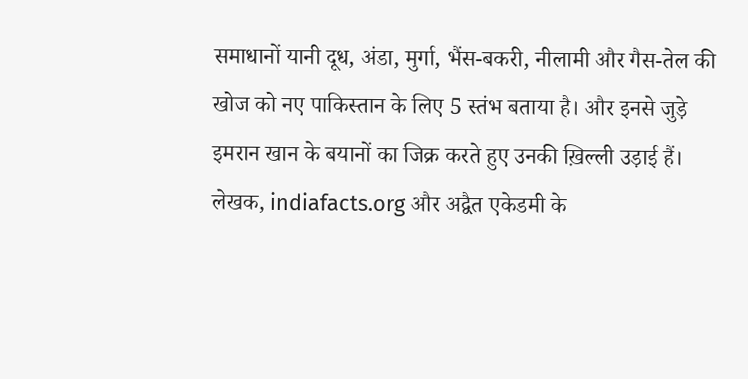समाधानों यानी दूध, अंडा, मुर्गा, भैंस-बकरी, नीलामी और गैस-तेल की खोज को नए पाकिस्तान के लिए 5 स्तंभ बताया है। और इनसे जुड़े इमरान खान के बयानों का जिक्र करते हुए उनकी ख़िल्ली उड़ाई हैं।
लेखक, indiafacts.org और अद्वैत एकेडमी के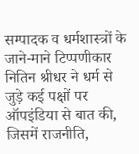सम्पादक व धर्मशास्त्रों के जाने-माने टिप्पणीकार नितिन श्रीधर ने धर्म से जुड़े कई पक्षों पर ऑपइंडिया से बात की, जिसमें राजनीति,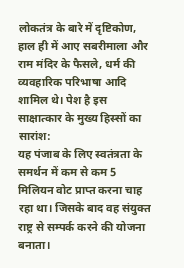लोकतंत्र के बारे में दृष्टिकोण, हाल ही में आए सबरीमाला और राम मंदिर के फैसले, धर्म की व्यवहारिक परिभाषा आदि शामिल थे। पेश है इस साक्षात्कार के मुख्य हिस्सों का सारांश:
यह पंजाब के लिए स्वतंत्रता के समर्थन में कम से कम 5 मिलियन वोट प्राप्त करना चाह रहा था। जिसके बाद वह संयुक्त राष्ट्र से सम्पर्क करने की योजना बनाता।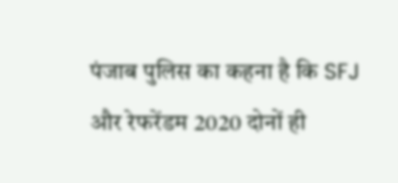पंजाब पुलिस का कहना है कि SFJ और रेफरेंडम 2020 दोनों ही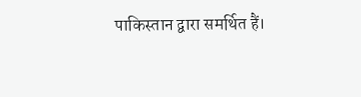पाकिस्तान द्वारा समर्थित हैं।